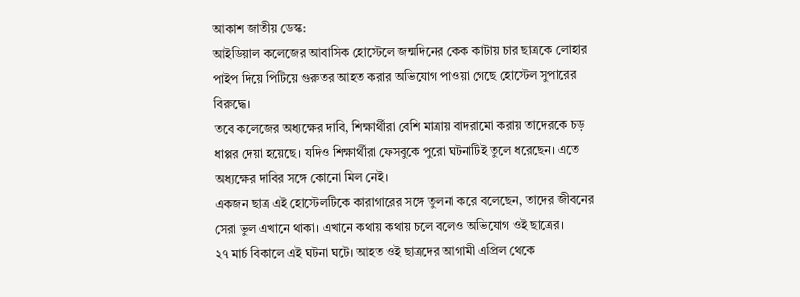আকাশ জাতীয় ডেস্ক:
আইডিয়াল কলেজের আবাসিক হোস্টেলে জন্মদিনের কেক কাটায় চার ছাত্রকে লোহার পাইপ দিয়ে পিটিয়ে গুরুতর আহত করার অভিযোগ পাওয়া গেছে হোস্টেল সুপারের বিরুদ্ধে।
তবে কলেজের অধ্যক্ষের দাবি, শিক্ষার্থীরা বেশি মাত্রায় বাদরামো করায় তাদেরকে চড় ধাপ্পর দেয়া হয়েছে। যদিও শিক্ষার্থীরা ফেসবুকে পুরো ঘটনাটিই তুলে ধরেছেন। এতে অধ্যক্ষের দাবির সঙ্গে কোনো মিল নেই।
একজন ছাত্র এই হোস্টেলটিকে কারাগারের সঙ্গে তুলনা করে বলেছেন, তাদের জীবনের সেরা ভুল এখানে থাকা। এখানে কথায় কথায় চলে বলেও অভিযোগ ওই ছাত্রের।
২৭ মার্চ বিকালে এই ঘটনা ঘটে। আহত ওই ছাত্রদের আগামী এপ্রিল থেকে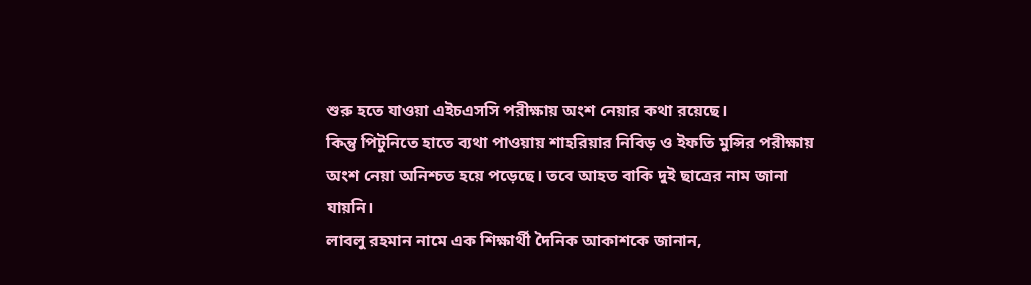শুরু হতে যাওয়া এইচএসসি পরীক্ষায় অংশ নেয়ার কথা রয়েছে।
কিন্তু পিটুনিতে হাতে ব্যথা পাওয়ায় শাহরিয়ার নিবিড় ও ইফতি মুন্সির পরীক্ষায় অংশ নেয়া অনিশ্চত হয়ে পড়েছে। তবে আহত বাকি দুই ছাত্রের নাম জানা যায়নি।
লাবলু রহমান নামে এক শিক্ষার্থী দৈনিক আকাশকে জানান,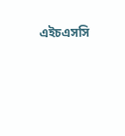এইচএসসি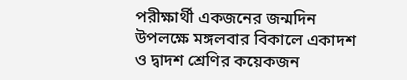পরীক্ষার্থী একজনের জন্মদিন উপলক্ষে মঙ্গলবার বিকালে একাদশ ও দ্বাদশ শ্রেণির কয়েকজন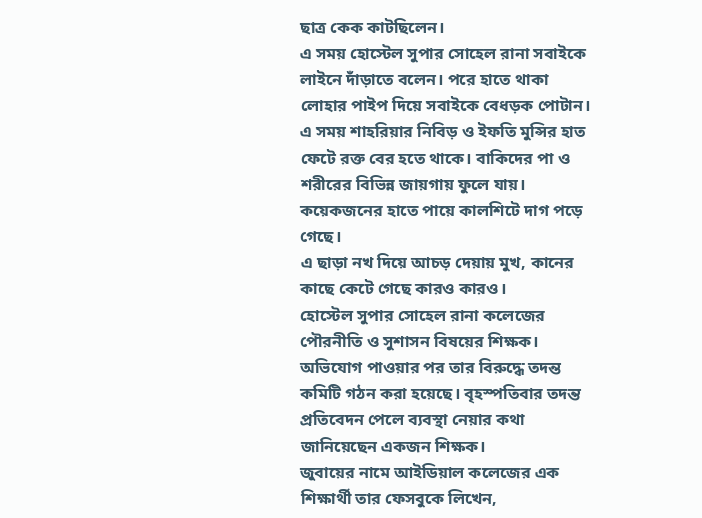ছাত্র কেক কাটছিলেন।
এ সময় হোস্টেল সুপার সোহেল রানা সবাইকে লাইনে দাঁড়াতে বলেন। পরে হাতে থাকা লোহার পাইপ দিয়ে সবাইকে বেধড়ক পোটান।
এ সময় শাহরিয়ার নিবিড় ও ইফতি মুন্সির হাত ফেটে রক্ত বের হতে থাকে। বাকিদের পা ও শরীরের বিভিন্ন জায়গায় ফুলে যায়। কয়েকজনের হাতে পায়ে কালশিটে দাগ পড়ে গেছে।
এ ছাড়া নখ দিয়ে আচড় দেয়ায় মুখ, কানের কাছে কেটে গেছে কারও কারও।
হোস্টেল সুপার সোহেল রানা কলেজের পৌরনীতি ও সুশাসন বিষয়ের শিক্ষক। অভিযোগ পাওয়ার পর তার বিরুদ্ধে তদন্ত কমিটি গঠন করা হয়েছে। বৃহস্পতিবার তদন্ত প্রতিবেদন পেলে ব্যবস্থা নেয়ার কথা জানিয়েছেন একজন শিক্ষক।
জুবায়ের নামে আইডিয়াল কলেজের এক শিক্ষার্থী তার ফেসবুকে লিখেন,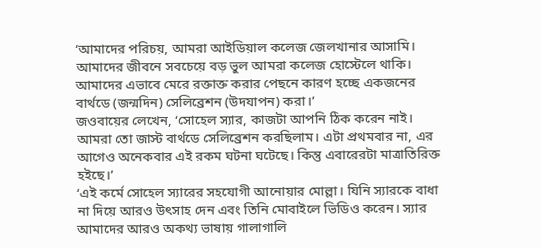‘আমাদের পরিচয়, আমরা আইডিয়াল কলেজ জেলখানার আসামি। আমাদের জীবনে সবচেয়ে বড় ভুল আমরা কলেজ হোস্টেলে থাকি। আমাদের এভাবে মেরে রক্তাক্ত করার পেছনে কারণ হচ্ছে একজনের বার্থডে (জন্মদিন) সেলিব্রেশন (উদযাপন) করা।’
জওবায়ের লেখেন, ‘সোহেল স্যার, কাজটা আপনি ঠিক করেন নাই। আমরা তো জাস্ট বার্থডে সেলিব্রেশন করছিলাম। এটা প্রথমবার না, এর আগেও অনেকবার এই রকম ঘটনা ঘটেছে। কিন্তু এবারেরটা মাত্রাতিরিক্ত হইছে।’
‘এই কর্মে সোহেল স্যারের সহযোগী আনোয়ার মোল্লা। যিনি স্যারকে বাধা না দিয়ে আরও উৎসাহ দেন এবং তিনি মোবাইলে ভিডিও করেন। স্যার আমাদের আরও অকথ্য ভাষায় গালাগালি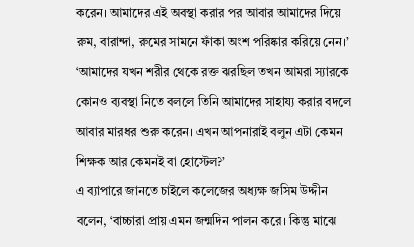করেন। আমাদের এই অবস্থা করার পর আবার আমাদের দিয়ে রুম, বারান্দা, রুমের সামনে ফাঁকা অংশ পরিষ্কার করিয়ে নেন।’
‘আমাদের যখন শরীর থেকে রক্ত ঝরছিল তখন আমরা স্যারকে কোনও ব্যবস্থা নিতে বললে তিনি আমাদের সাহায্য করার বদলে আবার মারধর শুরু করেন। এখন আপনারাই বলুন এটা কেমন শিক্ষক আর কেমনই বা হোস্টেল?’
এ ব্যাপারে জানতে চাইলে কলেজের অধ্যক্ষ জসিম উদ্দীন বলেন, ‘বাচ্চারা প্রায় এমন জন্মদিন পালন করে। কিন্তু মাঝে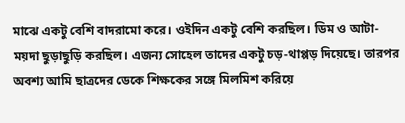মাঝে একটু বেশি বাদরামো করে। ওইদিন একটু বেশি করছিল। ডিম ও আটা-ময়দা ছুড়াছুড়ি করছিল। এজন্য সোহেল তাদের একটু চড়-থাপ্পড় দিয়েছে। তারপর অবশ্য আমি ছাত্রদের ডেকে শিক্ষকের সঙ্গে মিলমিশ করিয়ে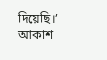দিয়েছি।’
আকাশ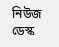নিউজ ডেস্ক